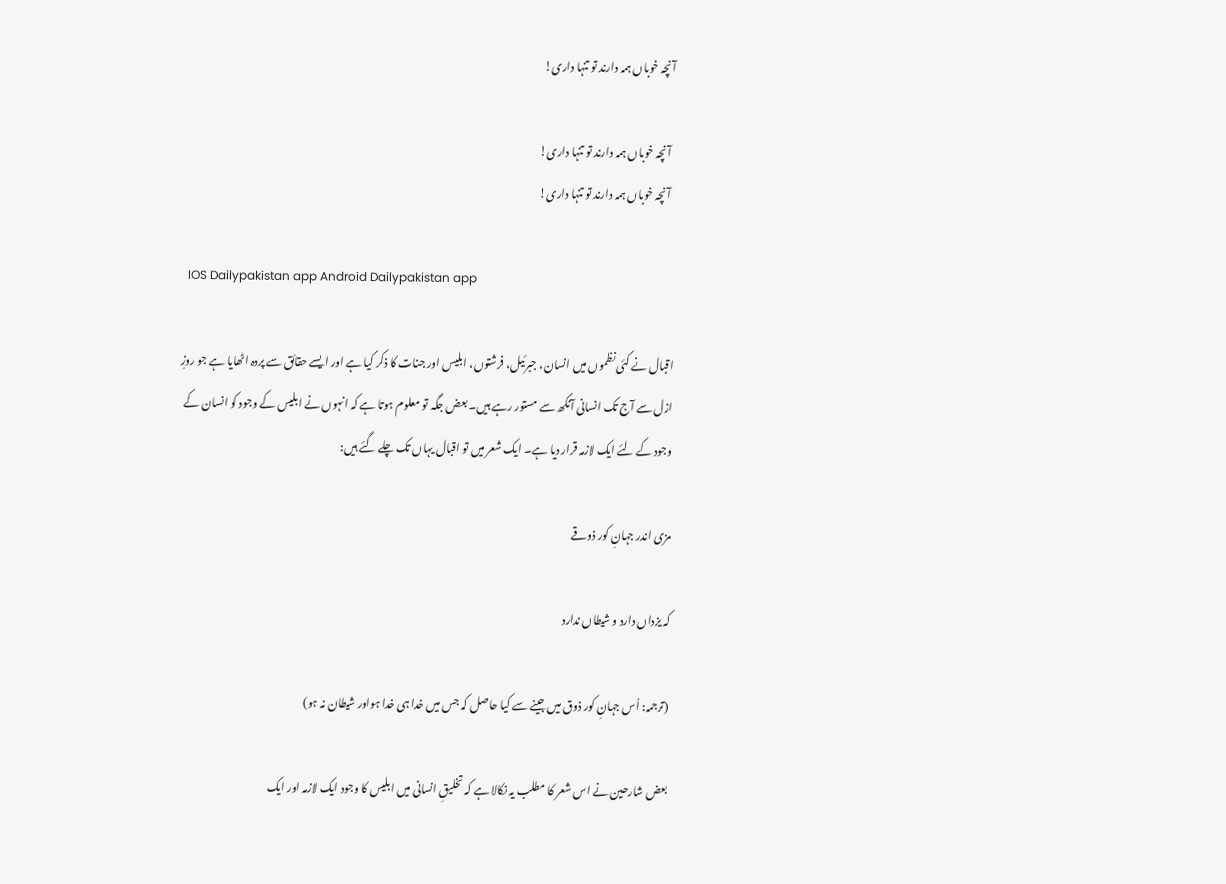آنچہ خوباں ہمہ دارند تو تنہا داری!

  آنچہ خوباں ہمہ دارند تو تنہا داری!
  آنچہ خوباں ہمہ دارند تو تنہا داری!

  IOS Dailypakistan app Android Dailypakistan app

اقبال نے کئی نظموں میں انسان، جبرئیل، فرشتوں، ابلیس اور جنات کا ذکر کیا ہے اور ایسے حقائق سے پردہ اٹھایا ہے جو روزِ ازل سے آج تک انسانی آنکھ سے مستور رہے ہیں۔ بعض جگہ تو معلوم ہوتا ہے کہ انہوں نے ابلیس کے وجود کو انسان کے وجود کے لئے ایک لازمہ قرار دیا ہے۔ ایک شعر میں تو اقبال یہاں تک چلے گئے ہیں:

مزی اندر جہانِ کور ذوقے

کہ یزداں دارد و شیطاں ندارد

(ترجمہ: اُس جہانِ کور ذوق میں جینے سے کیا حاصل کہ جس میں خدا ہی خدا ہواور شیطان نہ ہو)

بعض شارحین نے اس شعر کا مطلب یہ نکالا ہے کہ تخلیقِ انسانی میں ابلیس کا وجود ایک لازمہ اور ایک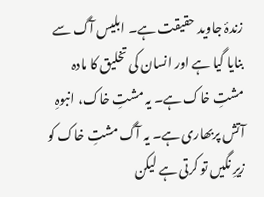زندۂ جاوید حقیقت ہے۔ ابلیس آگ سے بنایا گیا ہے اور انسان کی تخلیق کا مادہ مشتِ خاک ہے۔ یہ مشتِ خاک، انبوہِ آتش پربھاری ہے۔ یہ آگ مشتِ خاک کو زیرِ نگیں تو کرتی ہے لیکن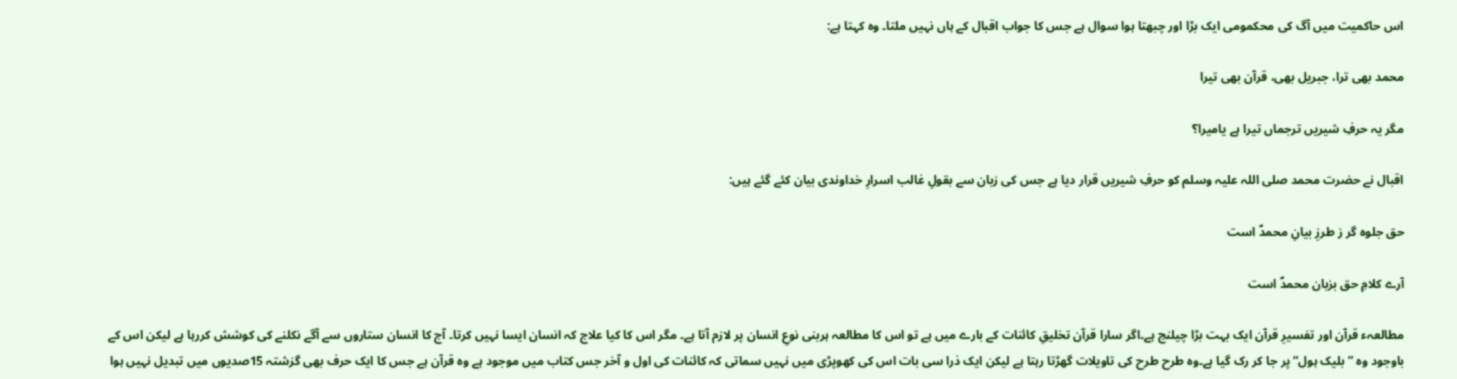اس حاکمیت میں آگ کی محکمومی ایک بڑا اور چبھتا ہوا سوال ہے جس کا جواب اقبال کے ہاں نہیں ملتا۔ وہ کہتا ہے:

محمد بھی ترا، جبریل بھی، قرآن بھی تیرا

مگر یہ حرفِ شیریں ترجماں تیرا ہے یامیرا؟

اقبال نے حضرت محمد صلی اللہ علیہ وسلم کو حرفِ شیریں قرار دیا ہے جس کی زبان سے بقولِ غالب اسرارِ خداوندی بیان کئے گئے ہیں:

حق جلوہ گر ز طرزِ بیانِ محمدؐ است

آرے کلامِ حق بزبان محمدؐ است

مطالعہء قرآن اور تفسیرِ قرآن ایک بہت بڑا چیلنج ہے۔اگر سارا قرآن تخلیقِ کائنات کے بارے میں ہے تو اس کا مطالعہ ہربنی نوعِ انسان پر لازم آتا ہے۔ مگر اس کا کیا علاج کہ انسان ایسا نہیں کرتا۔ آج کا انسان ستاروں سے آگے نکلنے کی کوشش کررہا ہے لیکن اس کے باوجود وہ ”بلیک ہول“ پر جا کر رک گیا ہے۔وہ طرح طرح کی تاویلات گھڑتا رہتا ہے لیکن ایک ذرا سی بات اس کی کھوپڑی میں نہیں سماتی کہ کائنات کی اول و آخر جس کتاب میں موجود ہے وہ قرآن ہے جس کا ایک حرف بھی گزشتہ 15صدیوں میں تبدیل نہیں ہوا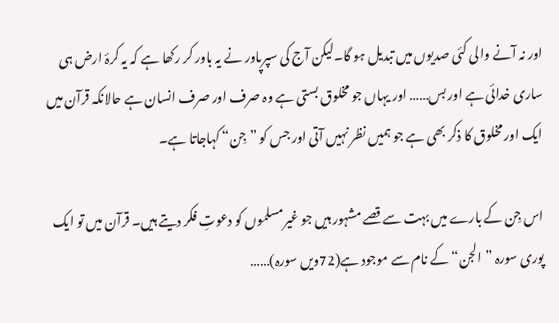اور نہ آنے والی کئی صدیوں میں تبدیل ہو گا۔لیکن آج کی سپرپاور نے یہ باور کر رکھا ہے کہ یہ کرۂ ارض ہی ساری خدائی ہے اور بس…… اور یہاں جو مخلوق بستی ہے وہ صرف اور صرف انسان ہے حالانکہ قرآن میں ایک اور مخلوق کا ذکر بھی ہے جو ہمیں نظر نہیں آتی اور جس کو ”جِن“ کہاجاتا ہے۔

اس جِن کے بارے میں بہت سے قصے مشہور ہیں جو غیرمسلموں کو دعوتِ فکر دیتے ہیں۔ قرآن میں تو ایک پوری سورہ ”الجن“ کے نام سے موجود ہے(72ویں سورہ)……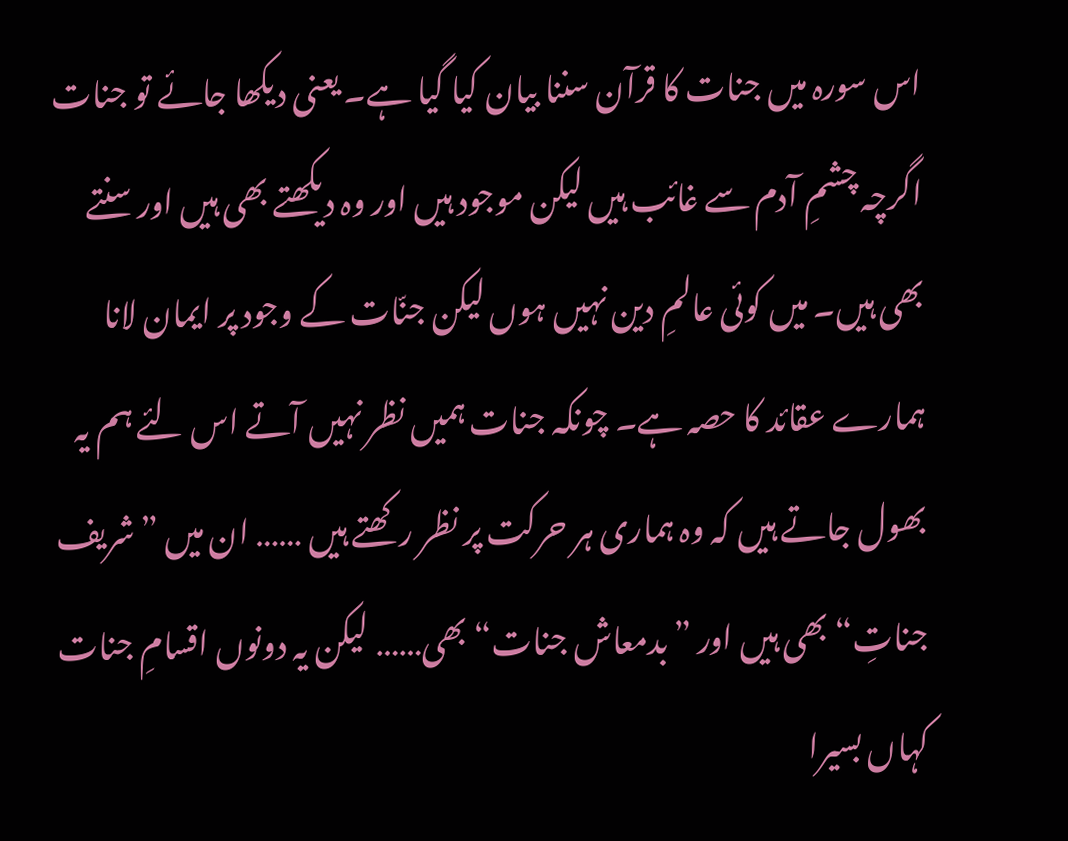اس سورہ میں جنات کا قرآن سننا بیان کیا گیا ہے۔ یعنی دیکھا جائے تو جنات اگرچہ چشمِ آدم سے غائب ہیں لیکن موجود ہیں اور وہ دیکھتے بھی ہیں اور سنتے بھی ہیں۔ میں کوئی عالمِ دین نہیں ہوں لیکن جنّات کے وجود پر ایمان لانا ہمارے عقائد کا حصہ ہے۔ چونکہ جنات ہمیں نظر نہیں آتے اس لئے ہم یہ بھول جاتے ہیں کہ وہ ہماری ہر حرکت پر نظر رکھتے ہیں …… ان میں ”شریف جناتِ“ بھی ہیں اور ”بدمعاش جنات“ بھی…… لیکن یہ دونوں اقسامِ جنات کہاں بسیرا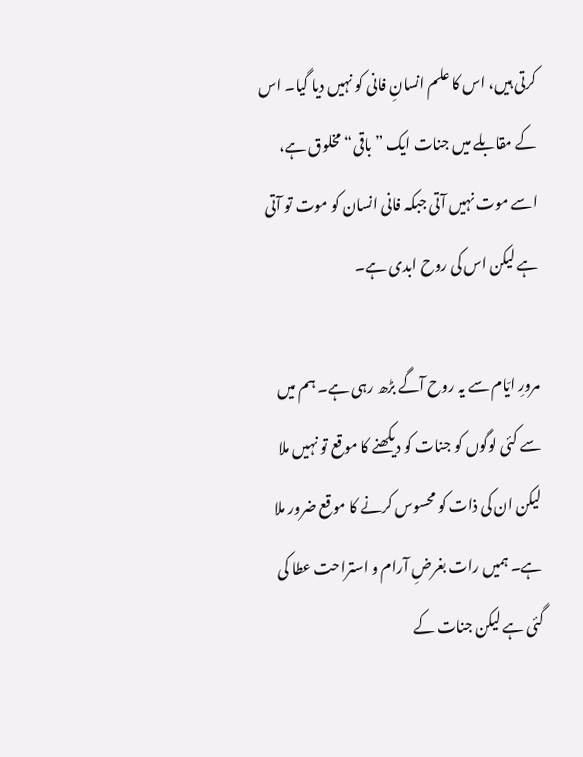کرتی ہیں، اس کا علم انسانِ فانی کو نہیں دیا گیا۔ اس کے مقابلے میں جنات ایک ”باقی“ مخلوق ہے، اسے موت نہیں آتی جبکہ فانی انسان کو موت تو آتی ہے لیکن اس کی روح ابدی ہے۔

مرورِ ایّام سے یہ روح آگے بڑھ رہی ہے۔ ہم میں سے کئی لوگوں کو جنات کو دیکھنے کا موقع تو نہیں ملا لیکن ان کی ذات کو محسوس کرنے کا موقع ضرور ملا ہے۔ ہمیں رات بغرضِ آرام و استراحت عطا کی گئی ہے لیکن جنات کے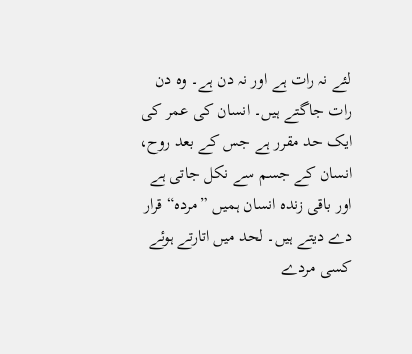لئے نہ رات ہے اور نہ دن ہے۔ وہ دن رات جاگتے ہیں۔ انسان کی عمر کی ایک حد مقرر ہے جس کے بعد روح، انسان کے جسم سے نکل جاتی ہے اور باقی زندہ انسان ہمیں ”مردہ“ قرار دے دیتے ہیں۔ لحد میں اتارتے ہوئے کسی مردے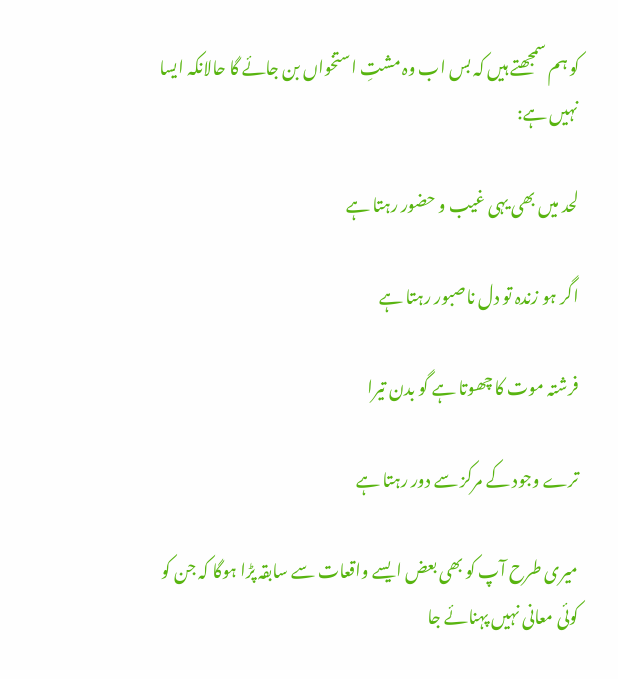کو ہم سمجھتے ہیں کہ بس اب وہ مشتِ استخواں بن جائے گا حالانکہ ایسا نہیں ہے:

لحد میں بھی یہی غیب و حضور رہتا ہے

اگر ہو زندہ تو دل ناصبور رہتا ہے

فرشتہ موت کا چھوتا ہے گو بدن تیرا

ترے وجود کے مرکز سے دور رہتا ہے

میری طرح آپ کو بھی بعض ایسے واقعات سے سابقہ پڑا ہوگا کہ جن کو کوئی معانی نہیں پہنائے جا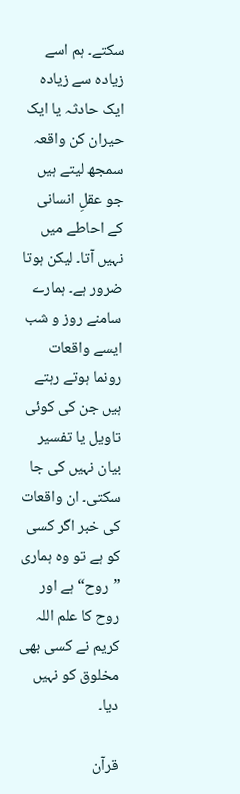سکتے۔ ہم اسے زیادہ سے زیادہ ایک حادثہ یا ایک حیران کن واقعہ سمجھ لیتے ہیں  جو عقلِ انسانی کے احاطے میں نہیں آتا۔ لیکن ہوتا ضرور ہے۔ ہمارے سامنے روز و شب ایسے واقعات رونما ہوتے رہتے ہیں جن کی کوئی تاویل یا تفسیر بیان نہیں کی جا سکتی۔ ان واقعات کی خبر اگر کسی کو ہے تو وہ ہماری ”روح“ ہے اور روح کا علم اللہ کریم نے کسی بھی مخلوق کو نہیں دیا۔

قرآن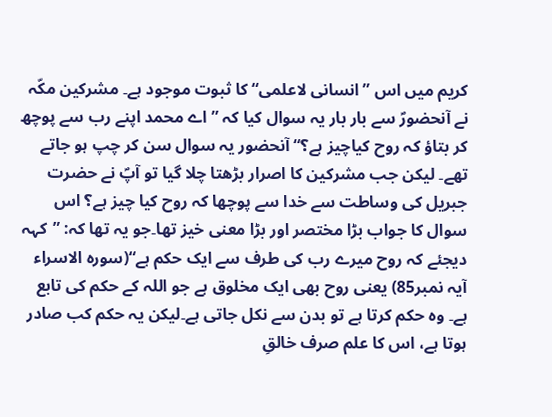کریم میں اس ”انسانی لاعلمی“ کا ثبوت موجود ہے۔ مشرکین مکّہ نے آنحضورؐ سے بار بار یہ سوال کیا کہ ”اے محمد اپنے رب سے پوچھ کر بتاؤ کہ روح کیاچیز ہے؟“ آنحضور یہ سوال سن کر چپ ہو جاتے تھے۔ لیکن جب مشرکین کا اصرار بڑھتا چلا گیا تو آپؐ نے حضرت جبریل کی وساطت سے خدا سے پوچھا کہ روح کیا چیز ہے؟ اس سوال کا جواب بڑا مختصر اور بڑا معنی خیز تھا۔جو یہ تھا کہ: ”کہہ دیجئے کہ روح میرے رب کی طرف سے ایک حکم ہے“(سورہ الاسراء آیہ نمبر85) یعنی روح بھی ایک مخلوق ہے جو اللہ کے حکم کی تابع ہے۔ وہ حکم کرتا ہے تو بدن سے نکل جاتی ہے۔لیکن یہ حکم کب صادر ہوتا ہے، اس کا علم صرف خالقِ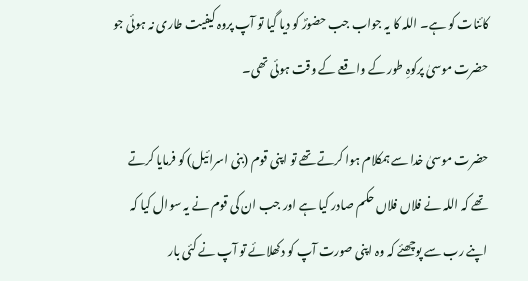کائنات کو ہے۔ اللہ کا یہ جواب جب حضورؐ کو دیا گیا تو آپ پروہ کیفیت طاری نہ ہوئی جو حضرت موسیٰ پرکوہِ طور کے واقعے کے وقت ہوئی تھی۔

حضرت موسیٰ خدا سے ہمکلام ہوا کرتے تھے تو اپنی قوم (بنی اسرائیل) کو فرمایا کرتے تھے کہ اللہ نے فلاں فلاں حکم صادر کیا ہے اور جب ان کی قوم نے یہ سوال کیا کہ اپنے رب سے پوچھئے کہ وہ اپنی صورت آپ کو دکھلائے تو آپ نے کئی بار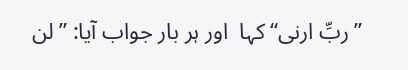”ربِّ ارنی“ کہا  اور ہر بار جواب آیا: ”لن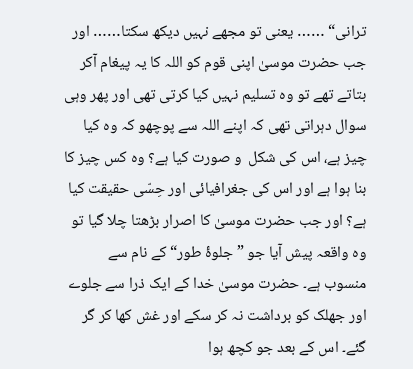ترانی“ …… یعنی تو مجھے نہیں دیکھ سکتا…… اور جب حضرت موسیٰ اپنی قوم کو اللہ کا یہ پیغام آکر بتاتے تھے تو وہ تسلیم نہیں کیا کرتی تھی اور پھر وہی سوال دہراتی تھی کہ اپنے اللہ سے پوچھو کہ وہ کیا چیز ہے، اس کی شکل  و صورت کیا ہے؟ وہ کس چیز کا بنا ہوا ہے اور اس کی جغرافیائی اور حِسّی حقیقت کیا ہے؟ اور جب حضرت موسیٰ کا اصرار بڑھتا چلا گیا تو وہ واقعہ پیش آیا جو ”جلوۂ طور“ کے نام سے منسوب ہے۔ حضرت موسیٰ خدا کے ایک ذرا سے جلوے اور جھلک کو برداشت نہ کر سکے اور غش کھا کر گر گئے۔ اس کے بعد جو کچھ ہوا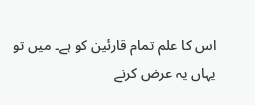اس کا علم تمام قارئین کو ہے۔ میں تو یہاں یہ عرض کرنے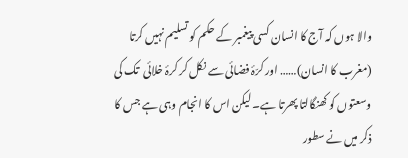والا ہوں کہ آج کا انسان کسی پیغمبر کے حکم کو تسلیم نہیں کرتا (مغرب کا انسان)…… اور کرّۂ فضائی سے نکل کر کرۂ خلائی  تک کی وسعتوں کو کھنگالتا پھرتا ہے۔ لیکن اس کا انجام وہی ہے جس کا ذکر میں نے سطور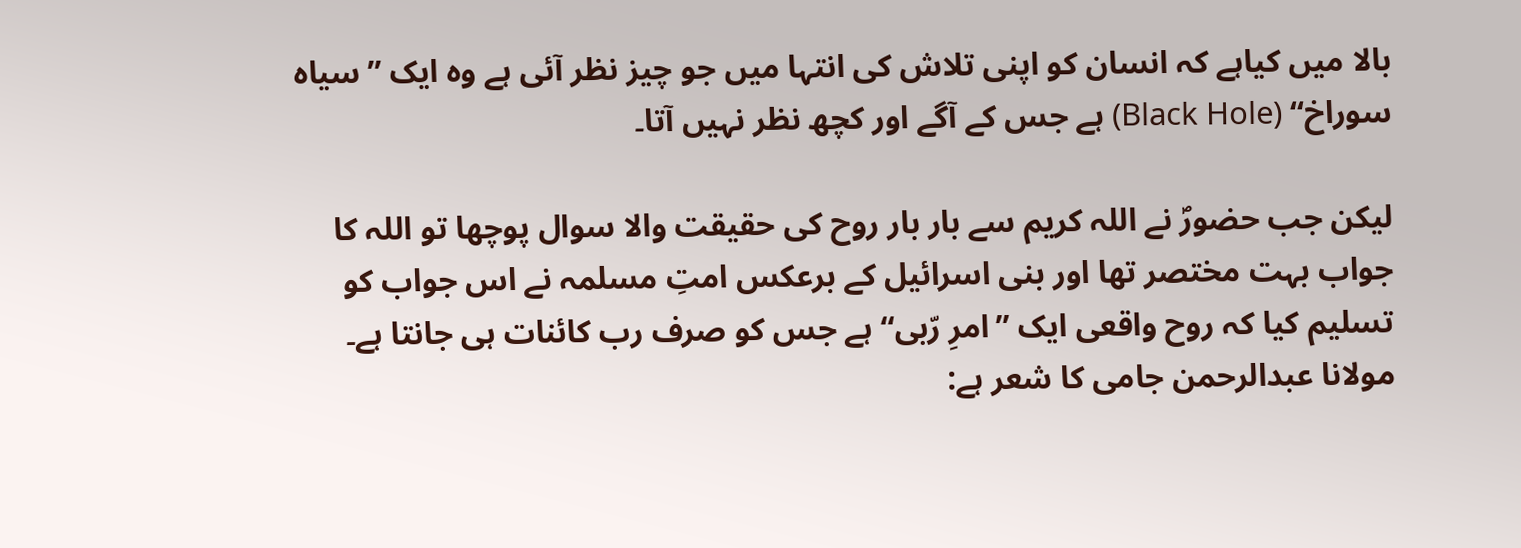بالا میں کیاہے کہ انسان کو اپنی تلاش کی انتہا میں جو چیز نظر آئی ہے وہ ایک ”سیاہ سوراخ“ (Black Hole) ہے جس کے آگے اور کچھ نظر نہیں آتا۔

لیکن جب حضورؐ نے اللہ کریم سے بار بار روح کی حقیقت والا سوال پوچھا تو اللہ کا جواب بہت مختصر تھا اور بنی اسرائیل کے برعکس امتِ مسلمہ نے اس جواب کو تسلیم کیا کہ روح واقعی ایک ”امرِ رّبی“ ہے جس کو صرف رب کائنات ہی جانتا ہے۔ مولانا عبدالرحمن جامی کا شعر ہے: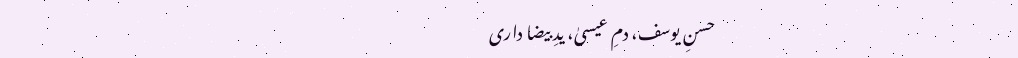حسنِ یوسف، دمِ عیسیٰ، یدِ بیضا داری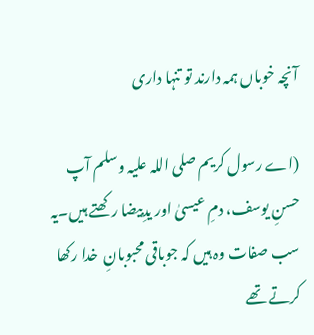آنچہ خوباں ہمہ دارند تو تنہا داری

(اے رسول کریم صلی اللہ علیہ وسلم آپ حسنِ یوسف، دمِ عیسیٰ اور یدِبیضا رکھتے ہیں۔یہ سب صفات وہ ہیں کہ جوباقی محبوبانِ  خدا رکھا کرتے تھے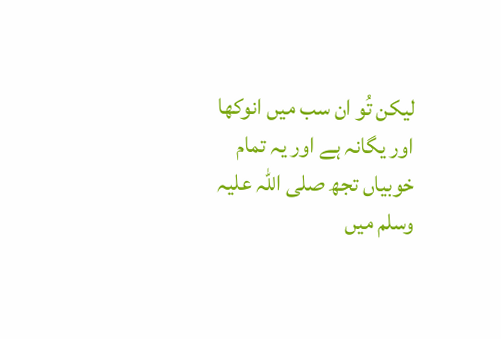لیکن تُو ان سب میں انوکھا اور یگانہ ہے اور یہ تمام خوبیاں تجھ صلی اللہ علیہ وسلم میں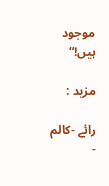موجود ہیں!“

مزید :

رائے -کالم -